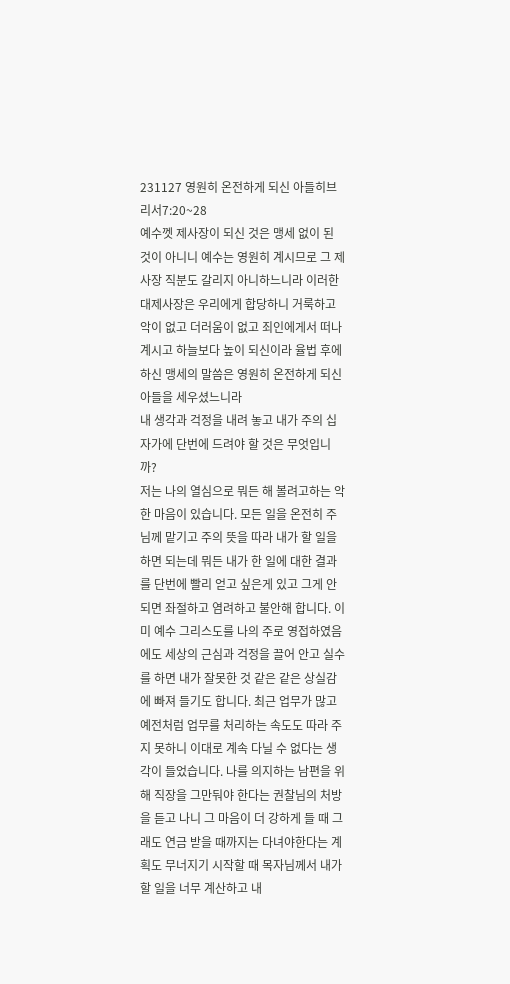231127 영원히 온전하게 되신 아들히브리서7:20~28
예수껫 제사장이 되신 것은 맹세 없이 된 것이 아니니 예수는 영원히 계시므로 그 제사장 직분도 갈리지 아니하느니라 이러한 대제사장은 우리에게 합당하니 거룩하고 악이 없고 더러움이 없고 죄인에게서 떠나 계시고 하늘보다 높이 되신이라 율법 후에 하신 맹세의 말씀은 영원히 온전하게 되신 아들을 세우셨느니라
내 생각과 걱정을 내려 놓고 내가 주의 십자가에 단번에 드려야 할 것은 무엇입니까?
저는 나의 열심으로 뭐든 해 볼려고하는 악한 마음이 있습니다. 모든 일을 온전히 주님께 맡기고 주의 뜻을 따라 내가 할 일을 하면 되는데 뭐든 내가 한 일에 대한 결과를 단번에 빨리 얻고 싶은게 있고 그게 안되면 좌절하고 염려하고 불안해 합니다. 이미 예수 그리스도를 나의 주로 영접하였음에도 세상의 근심과 걱정을 끌어 안고 실수를 하면 내가 잘못한 것 같은 같은 상실감에 빠져 들기도 합니다. 최근 업무가 많고 예전처럼 업무를 처리하는 속도도 따라 주지 못하니 이대로 계속 다닐 수 없다는 생각이 들었습니다. 나를 의지하는 남편을 위해 직장을 그만둬야 한다는 권찰님의 처방을 듣고 나니 그 마음이 더 강하게 들 때 그래도 연금 받을 때까지는 다녀야한다는 계획도 무너지기 시작할 때 목자님께서 내가 할 일을 너무 계산하고 내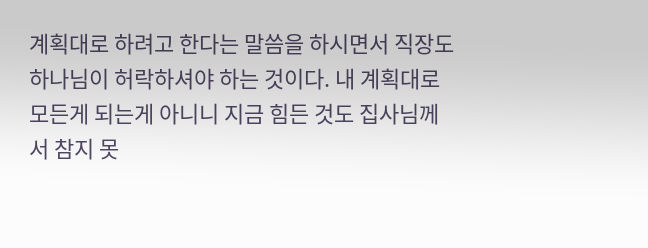계획대로 하려고 한다는 말씀을 하시면서 직장도 하나님이 허락하셔야 하는 것이다. 내 계획대로 모든게 되는게 아니니 지금 힘든 것도 집사님께서 참지 못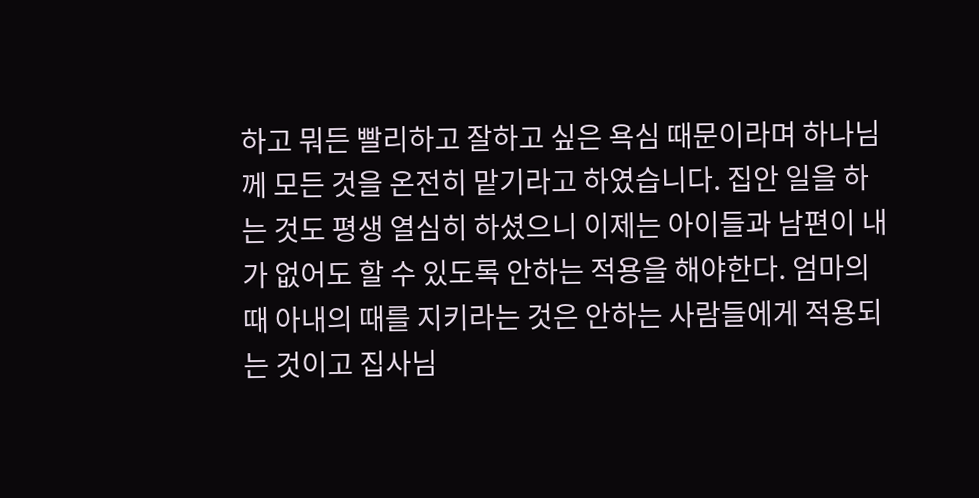하고 뭐든 빨리하고 잘하고 싶은 욕심 때문이라며 하나님께 모든 것을 온전히 맡기라고 하였습니다. 집안 일을 하는 것도 평생 열심히 하셨으니 이제는 아이들과 남편이 내가 없어도 할 수 있도록 안하는 적용을 해야한다. 엄마의 때 아내의 때를 지키라는 것은 안하는 사람들에게 적용되는 것이고 집사님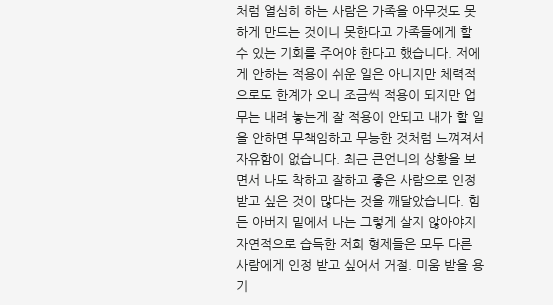처럼 열심히 하는 사람은 가족을 아무것도 못하게 만드는 것이니 못한다고 가족들에게 할 수 있는 기회를 주어야 한다고 했습니다. 저에게 안하는 적용이 쉬운 일은 아니지만 체력적으로도 한계가 오니 조금씩 적용이 되지만 업무는 내려 놓는게 잘 적용이 안되고 내가 할 일을 안하면 무책임하고 무능한 것처럼 느껴져서 자유함이 없습니다. 최근 큰언니의 상황을 보면서 나도 착하고 잘하고 좋은 사람으로 인정 받고 싶은 것이 많다는 것을 깨달았습니다. 힘든 아버지 밑에서 나는 그렇게 살지 않아야지 자연적으로 습득한 저희 형제들은 모두 다른 사람에게 인정 받고 싶어서 거절. 미움 받을 용기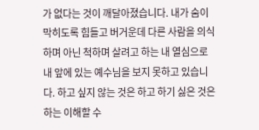가 없다는 것이 깨달아졌습니다. 내가 숨이 막히도록 힘들고 버거운데 다른 사람을 의식하며 아닌 척하며 살려고 하는 내 열심으로 내 앞에 있는 예수님을 보지 못하고 있습니다. 하고 싶지 않는 것은 하고 하기 싫은 것은 하는 이해할 수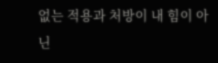없는 적용과 처방이 내 힘이 아닌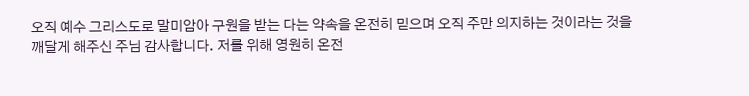오직 예수 그리스도로 말미암아 구원을 받는 다는 약속을 온전히 믿으며 오직 주만 의지하는 것이라는 것을 깨달게 해주신 주님 감사합니다. 저를 위해 영원히 온전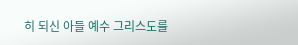히 되신 아들 예수 그리스도를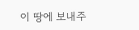이 땅에 보내주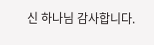신 하나님 감사합니다.